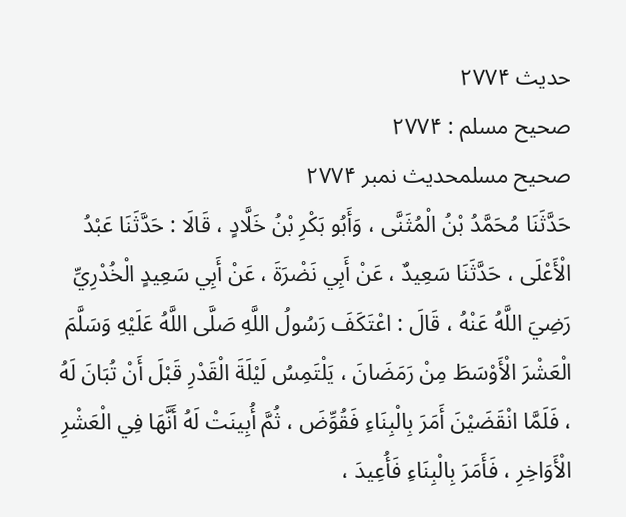حدیث ۲۷۷۴
صحیح مسلم : ۲۷۷۴
صحیح مسلمحدیث نمبر ۲۷۷۴
حَدَّثَنَا مُحَمَّدُ بْنُ الْمُثَنَّى ، وَأَبُو بَكْرِ بْنُ خَلَّادٍ ، قَالَا : حَدَّثَنَا عَبْدُ الْأَعْلَى ، حَدَّثَنَا سَعِيدٌ ، عَنْ أَبِي نَضْرَةَ ، عَنْ أَبِي سَعِيدٍ الْخُدْرِيِّ رَضِيَ اللَّهُ عَنْهُ ، قَالَ : اعْتَكَفَ رَسُولُ اللَّهِ صَلَّى اللَّهُ عَلَيْهِ وَسَلَّمَ الْعَشْرَ الْأَوْسَطَ مِنْ رَمَضَانَ ، يَلْتَمِسُ لَيْلَةَ الْقَدْرِ قَبْلَ أَنْ تُبَانَ لَهُ ، فَلَمَّا انْقَضَيْنَ أَمَرَ بِالْبِنَاءِ فَقُوِّضَ ، ثُمَّ أُبِينَتْ لَهُ أَنَّهَا فِي الْعَشْرِ الْأَوَاخِرِ ، فَأَمَرَ بِالْبِنَاءِ فَأُعِيدَ ،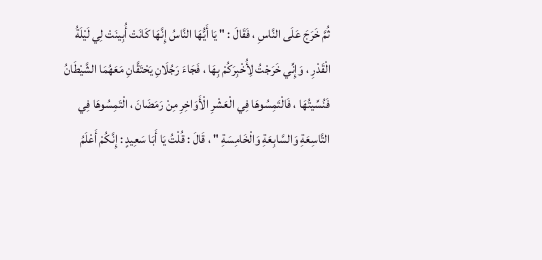ثُمَّ خَرَجَ عَلَى النَّاسِ ، فَقَالَ : " يَا أَيُّهَا النَّاسُ إِنَّهَا كَانَتْ أُبِينَتْ لِي لَيْلَةُ الْقَدْرِ ، وَإِنِّي خَرَجْتُ لِأُخْبِرَكُمْ بِهَا ، فَجَاءَ رَجُلَانِ يَحْتَقَّانِ مَعَهُمَا الشَّيْطَانُ فَنُسِّيتُهَا ، فَالْتَمِسُوهَا فِي الْعَشْرِ الْأَوَاخِرِ مِنْ رَمَضَانَ ، الْتَمِسُوهَا فِي التَّاسِعَةِ وَالسَّابِعَةِ وَالْخَامِسَةِ " ، قَالَ : قُلْتُ يَا أَبَا سَعِيدٍ : إِنَّكُمْ أَعْلَمُ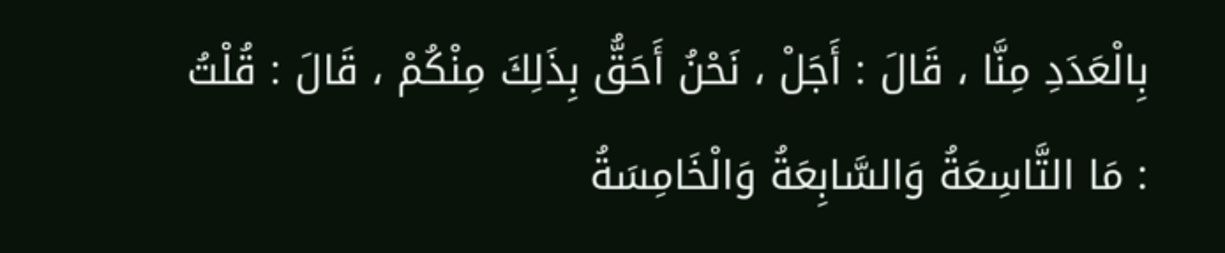بِالْعَدَدِ مِنَّا ، قَالَ : أَجَلْ ، نَحْنُ أَحَقُّ بِذَلِكَ مِنْكُمْ ، قَالَ : قُلْتُ : مَا التَّاسِعَةُ وَالسَّابِعَةُ وَالْخَامِسَةُ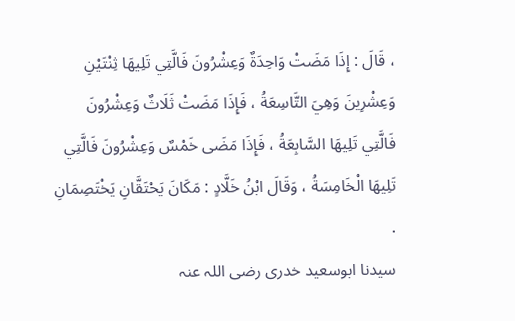، قَالَ : إِذَا مَضَتْ وَاحِدَةٌ وَعِشْرُونَ فَالَّتِي تَلِيهَا ثِنْتَيْنِ وَعِشْرِينَ وَهِيَ التَّاسِعَةُ ، فَإِذَا مَضَتْ ثَلَاثٌ وَعِشْرُونَ فَالَّتِي تَلِيهَا السَّابِعَةُ ، فَإِذَا مَضَى خَمْسٌ وَعِشْرُونَ فَالَّتِي تَلِيهَا الْخَامِسَةُ ، وَقَالَ ابْنُ خَلَّادٍ : مَكَانَ يَحْتَقَّانِ يَخْتَصِمَانِ .
سیدنا ابوسعید خدری رضی اللہ عنہ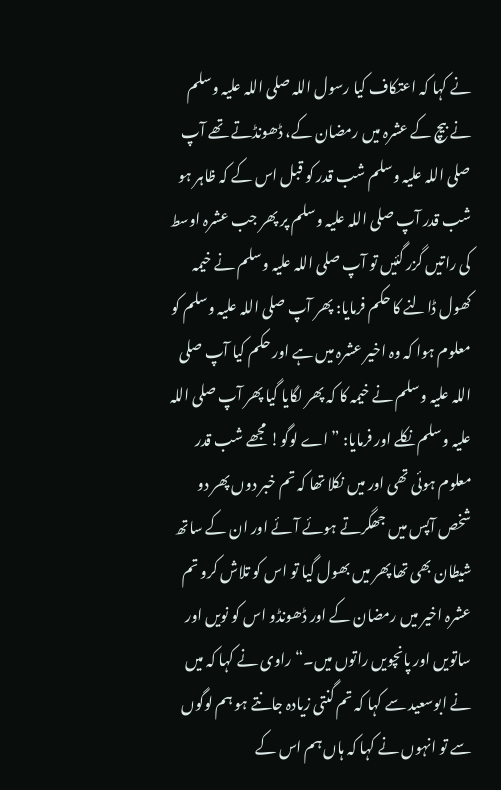نے کہا کہ اعتکاف کیا رسول اللہ صلی اللہ علیہ وسلم نے بیچ کے عشرہ میں رمضان کے، ڈھونڈتے تھے آپ صلی اللہ علیہ وسلم شب قدر کو قبل اس کے کہ ظاہر ہو شب قدر آپ صلی اللہ علیہ وسلم پر پھر جب عشرہ اوسط کی راتیں گزر گئیں تو آپ صلی اللہ علیہ وسلم نے خیمہ کھول ڈالنے کا حکم فرمایا: پھر آپ صلی اللہ علیہ وسلم کو معلوم ہوا کہ وہ اخیر عشرہ میں ہے اور حکم کیا آپ صلی اللہ علیہ وسلم نے خیمہ کا کہ پھر لگایا گیا پھر آپ صلی اللہ علیہ وسلم نکلے اور فرمایا: ”اے لوگو! مجھے شب قدر معلوم ہوئی تھی اور میں نکلا تھا کہ تم خبر دوں پھر دو شخص آپس میں جھگرتے ہوئے آئے اور ان کے ساتھ شیطان بھی تھا پھر میں بھول گیا تو اس کو تلاش کرو تم عشرہ اخیر میں رمضان کے اور ڈھونڈو اس کو نویں اور ساتویں اور پانچویں راتوں میں۔“ راوی نے کہا کہ میں نے ابوسعید سے کہا کہ تم گنتی زیادہ جانتے ہو ہم لوگوں سے تو انہوں نے کہا کہ ہاں ہم اس کے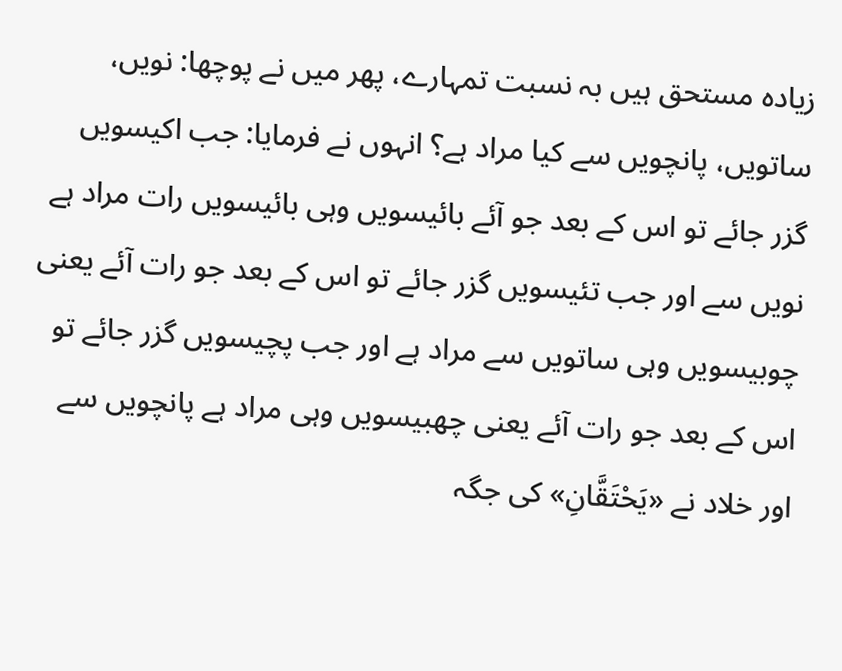زیادہ مستحق ہیں بہ نسبت تمہارے، پھر میں نے پوچھا: نویں، ساتویں، پانچویں سے کیا مراد ہے؟ انہوں نے فرمایا: جب اکیسویں گزر جائے تو اس کے بعد جو آئے بائیسویں وہی بائیسویں رات مراد ہے نویں سے اور جب تئیسویں گزر جائے تو اس کے بعد جو رات آئے یعنی چوبیسویں وہی ساتویں سے مراد ہے اور جب پچیسویں گزر جائے تو اس کے بعد جو رات آئے یعنی چھبیسویں وہی مراد ہے پانچویں سے اور خلاد نے «يَحْتَقَّانِ» کی جگہ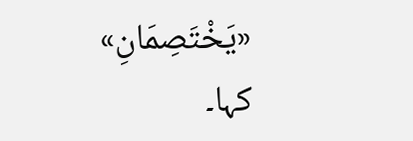«يَخْتَصِمَانِ» کہا۔